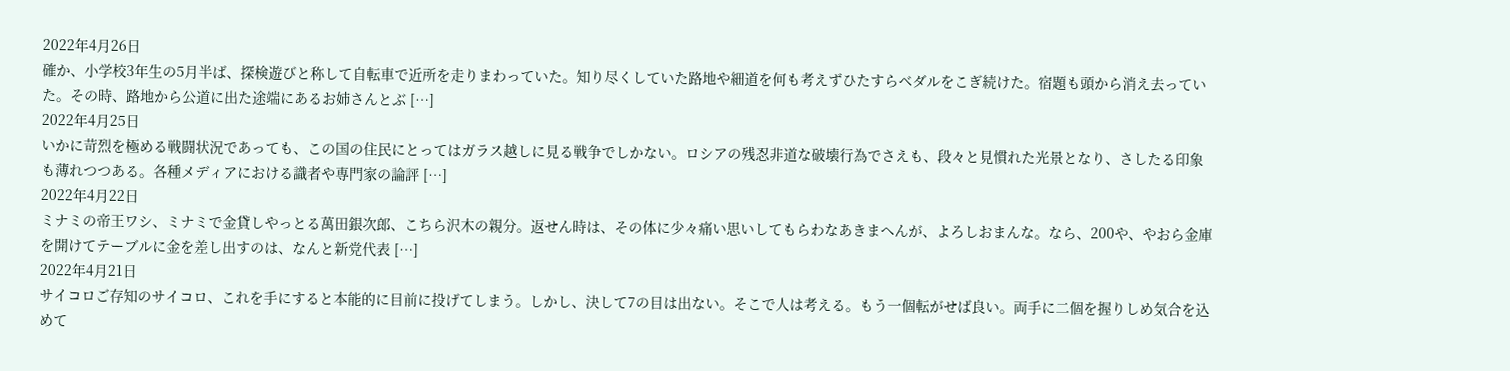2022年4月26日
確か、小学校3年生の5月半ば、探検遊びと称して自転車で近所を走りまわっていた。知り尽くしていた路地や細道を何も考えずひたすらベダルをこぎ続けた。宿題も頭から消え去っていた。その時、路地から公道に出た途端にあるお姉さんとぶ […]
2022年4月25日
いかに苛烈を極める戦闘状況であっても、この国の住民にとってはガラス越しに見る戦争でしかない。ロシアの残忍非道な破壊行為でさえも、段々と見慣れた光景となり、さしたる印象も薄れつつある。各種メディアにおける識者や専門家の論評 […]
2022年4月22日
ミナミの帝王ワシ、ミナミで金貸しやっとる萬田銀次郎、こちら沢木の親分。返せん時は、その体に少々痛い思いしてもらわなあきまへんが、よろしおまんな。なら、200や、やおら金庫を開けてテーブルに金を差し出すのは、なんと新党代表 […]
2022年4月21日
サイコロご存知のサイコロ、これを手にすると本能的に目前に投げてしまう。しかし、決して7の目は出ない。そこで人は考える。もう一個転がせば良い。両手に二個を握りしめ気合を込めて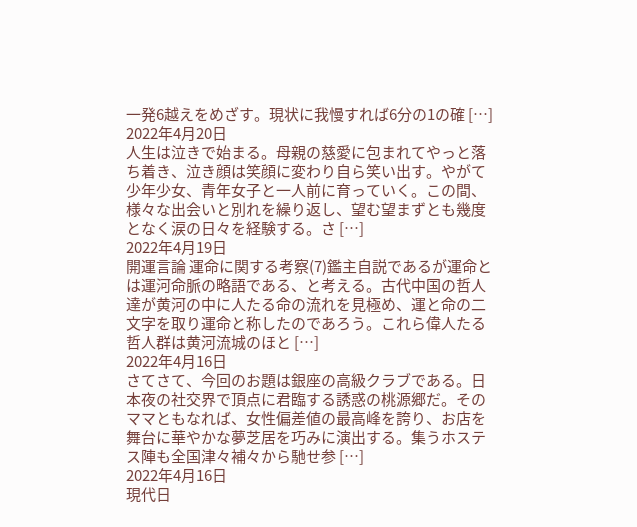一発6越えをめざす。現状に我慢すれば6分の1の確 […]
2022年4月20日
人生は泣きで始まる。母親の慈愛に包まれてやっと落ち着き、泣き顔は笑顔に変わり自ら笑い出す。やがて少年少女、青年女子と一人前に育っていく。この間、様々な出会いと別れを繰り返し、望む望まずとも幾度となく涙の日々を経験する。さ […]
2022年4月19日
開運言論 運命に関する考察(7)鑑主自説であるが運命とは運河命脈の略語である、と考える。古代中国の哲人達が黄河の中に人たる命の流れを見極め、運と命の二文字を取り運命と称したのであろう。これら偉人たる哲人群は黄河流城のほと […]
2022年4月16日
さてさて、今回のお題は銀座の高級クラブである。日本夜の社交界で頂点に君臨する誘惑の桃源郷だ。そのママともなれば、女性偏差値の最高峰を誇り、お店を舞台に華やかな夢芝居を巧みに演出する。集うホステス陣も全国津々補々から馳せ参 […]
2022年4月16日
現代日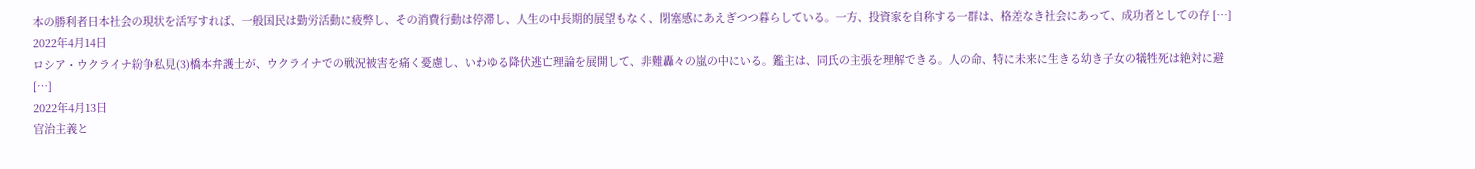本の勝利者日本社会の現状を活写すれば、一般国民は勤労活動に疲弊し、その消費行動は停滞し、人生の中長期的展望もなく、閉塞感にあえぎつつ暮らしている。一方、投資家を自称する一群は、格差なき社会にあって、成功者としての存 […]
2022年4月14日
ロシア・ウクライナ紛争私見(3)橋本弁護士が、ウクライナでの戦況被害を痛く憂慮し、いわゆる降伏逃亡理論を展開して、非難轟々の嵐の中にいる。鑑主は、同氏の主張を理解できる。人の命、特に未来に生きる幼き子女の犠牲死は絶対に避 […]
2022年4月13日
官治主義と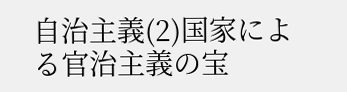自治主義(2)国家による官治主義の宝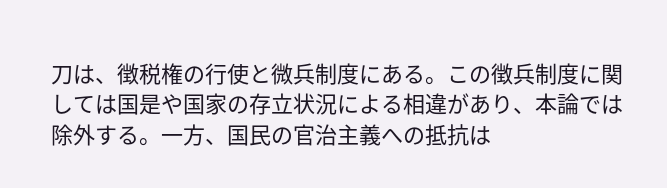刀は、徴税権の行使と微兵制度にある。この徴兵制度に関しては国是や国家の存立状況による相違があり、本論では除外する。一方、国民の官治主義への抵抗は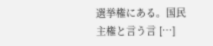選挙権にある。国民主権と言う言 […]